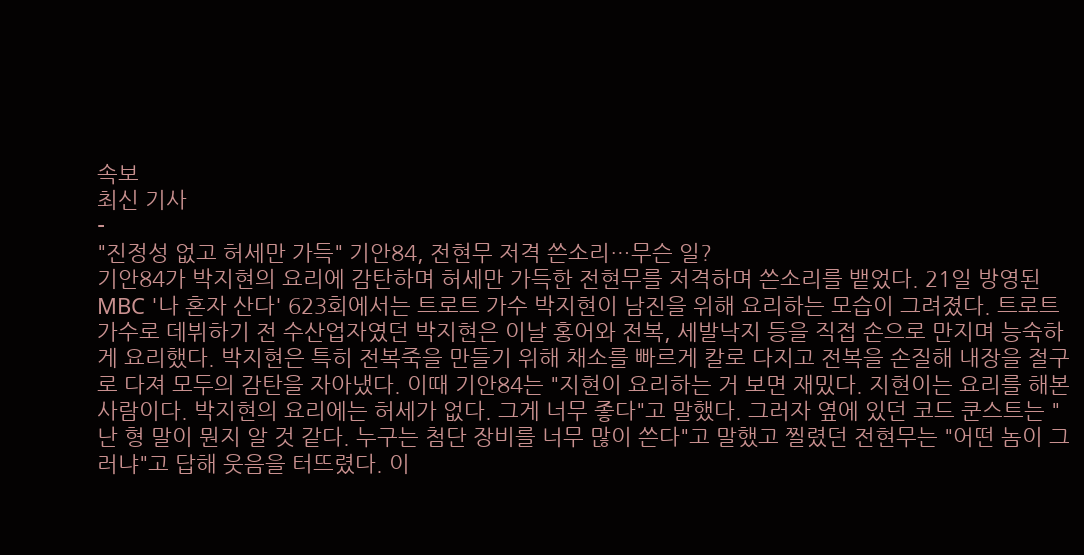속보
최신 기사
-
"진정성 없고 허세만 가득" 기안84, 전현무 저격 쓴소리…무슨 일?
기안84가 박지현의 요리에 감탄하며 허세만 가득한 전현무를 저격하며 쓴소리를 뱉었다. 21일 방영된 MBC '나 혼자 산다' 623회에서는 트로트 가수 박지현이 남진을 위해 요리하는 모습이 그려졌다. 트로트가수로 데뷔하기 전 수산업자였던 박지현은 이날 홍어와 전복, 세발낙지 등을 직접 손으로 만지며 능숙하게 요리했다. 박지현은 특히 전복죽을 만들기 위해 채소를 빠르게 칼로 다지고 전복을 손질해 내장을 절구로 다져 모두의 감탄을 자아냈다. 이때 기안84는 "지현이 요리하는 거 보면 재밌다. 지현이는 요리를 해본 사람이다. 박지현의 요리에는 허세가 없다. 그게 너무 좋다"고 말했다. 그러자 옆에 있던 코드 쿤스트는 "난 형 말이 뭔지 알 것 같다. 누구는 첨단 장비를 너무 많이 쓴다"고 말했고 찔렸던 전현무는 "어떤 놈이 그러냐"고 답해 웃음을 터뜨렸다. 이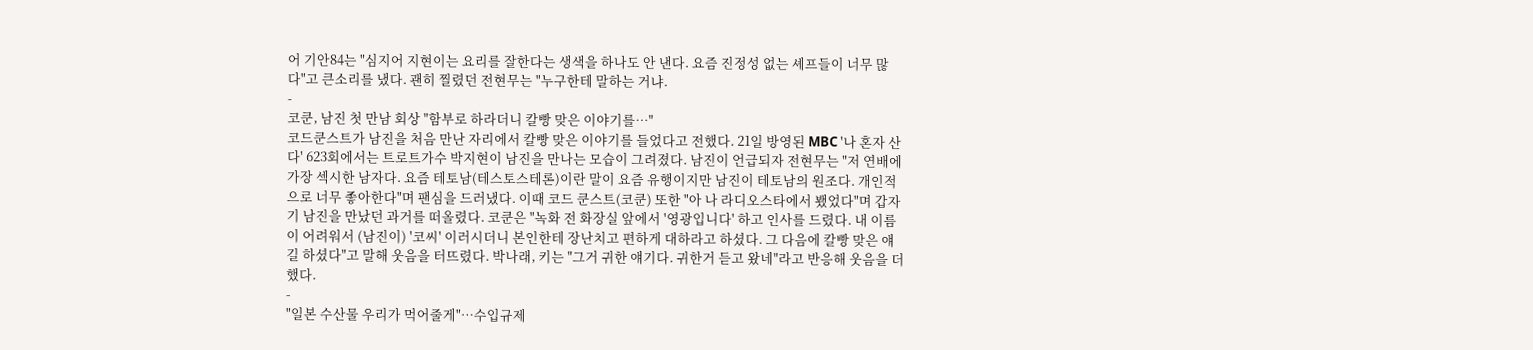어 기안84는 "심지어 지현이는 요리를 잘한다는 생색을 하나도 안 낸다. 요즘 진정성 없는 셰프들이 너무 많다"고 큰소리를 냈다. 괜히 찔렸던 전현무는 "누구한테 말하는 거냐.
-
코쿤, 남진 첫 만남 회상 "함부로 하라더니 칼빵 맞은 이야기를…"
코드쿤스트가 남진을 처음 만난 자리에서 칼빵 맞은 이야기를 들었다고 전했다. 21일 방영된 MBC '나 혼자 산다' 623회에서는 트로트가수 박지현이 남진을 만나는 모습이 그려졌다. 남진이 언급되자 전현무는 "저 연배에 가장 섹시한 남자다. 요즘 테토남(테스토스테론)이란 말이 요즘 유행이지만 남진이 테토남의 원조다. 개인적으로 너무 좋아한다"며 팬심을 드러냈다. 이때 코드 쿤스트(코쿤) 또한 "아 나 라디오스타에서 뵀었다"며 갑자기 남진을 만났던 과거를 떠올렸다. 코쿤은 "녹화 전 화장실 앞에서 '영광입니다' 하고 인사를 드렸다. 내 이름이 어려워서 (남진이) '코씨' 이러시더니 본인한테 장난치고 편하게 대하라고 하셨다. 그 다음에 칼빵 맞은 얘길 하셨다"고 말해 웃음을 터뜨렸다. 박나래, 키는 "그거 귀한 얘기다. 귀한거 듣고 왔네"라고 반응해 웃음을 더했다.
-
"일본 수산물 우리가 먹어줄게"…수입규제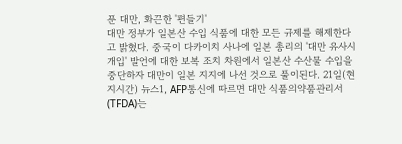푼 대만, 화끈한 '편들기'
대만 정부가 일본산 수입 식품에 대한 모든 규제를 해제한다고 밝혔다. 중국이 다카이치 사나에 일본 총리의 '대만 유사시 개입' 발언에 대한 보복 조치 차원에서 일본산 수산물 수입을 중단하자 대만이 일본 지지에 나선 것으로 풀이된다. 21일(현지시간) 뉴스1, AFP통신에 따르면 대만 식품의약품관리서(TFDA)는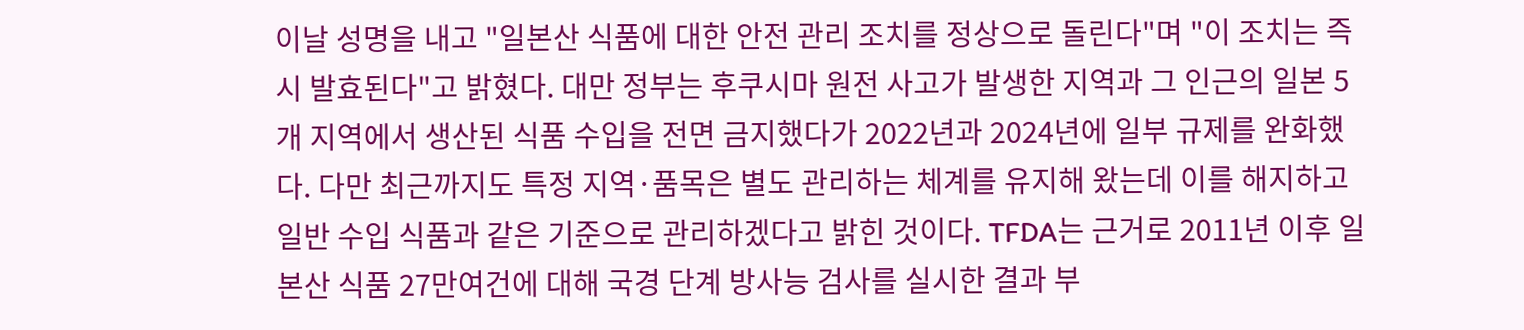이날 성명을 내고 "일본산 식품에 대한 안전 관리 조치를 정상으로 돌린다"며 "이 조치는 즉시 발효된다"고 밝혔다. 대만 정부는 후쿠시마 원전 사고가 발생한 지역과 그 인근의 일본 5개 지역에서 생산된 식품 수입을 전면 금지했다가 2022년과 2024년에 일부 규제를 완화했다. 다만 최근까지도 특정 지역·품목은 별도 관리하는 체계를 유지해 왔는데 이를 해지하고 일반 수입 식품과 같은 기준으로 관리하겠다고 밝힌 것이다. TFDA는 근거로 2011년 이후 일본산 식품 27만여건에 대해 국경 단계 방사능 검사를 실시한 결과 부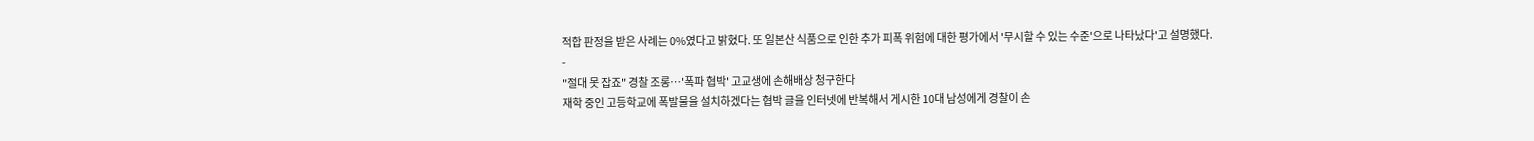적합 판정을 받은 사례는 0%였다고 밝혔다. 또 일본산 식품으로 인한 추가 피폭 위험에 대한 평가에서 '무시할 수 있는 수준'으로 나타났다'고 설명했다.
-
"절대 못 잡죠" 경찰 조롱…'폭파 협박' 고교생에 손해배상 청구한다
재학 중인 고등학교에 폭발물을 설치하겠다는 협박 글을 인터넷에 반복해서 게시한 10대 남성에게 경찰이 손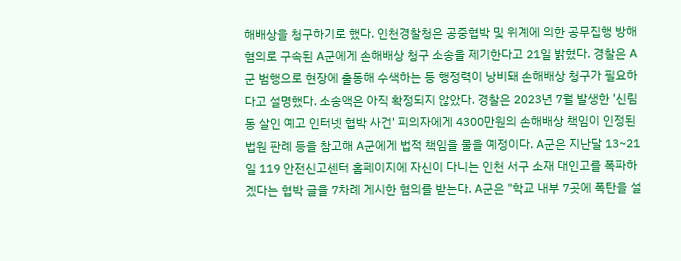해배상을 청구하기로 했다. 인천경찰청은 공중협박 및 위계에 의한 공무집행 방해 혐의로 구속된 A군에게 손해배상 청구 소송을 제기한다고 21일 밝혔다. 경찰은 A군 범행으로 현장에 출동해 수색하는 등 행정력이 낭비돼 손해배상 청구가 필요하다고 설명했다. 소송액은 아직 확정되지 않았다. 경찰은 2023년 7월 발생한 '신림동 살인 예고 인터넷 협박 사건' 피의자에게 4300만원의 손해배상 책임이 인정된 법원 판례 등을 참고해 A군에게 법적 책임을 물을 예정이다. A군은 지난달 13~21일 119 안전신고센터 홈페이지에 자신이 다니는 인천 서구 소재 대인고를 폭파하겠다는 협박 글을 7차례 게시한 혐의를 받는다. A군은 "학교 내부 7곳에 폭탄을 설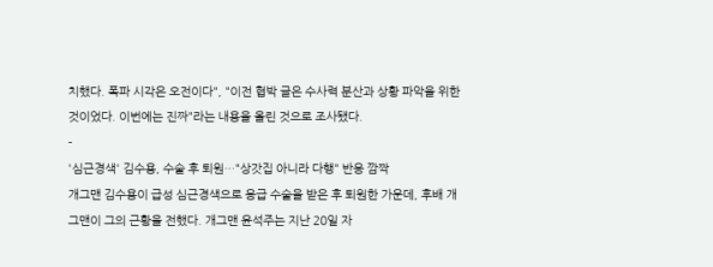치했다. 폭파 시각은 오전이다", "이전 협박 글은 수사력 분산과 상황 파악을 위한 것이었다. 이번에는 진짜"라는 내용을 올린 것으로 조사됐다.
-
'심근경색' 김수용, 수술 후 퇴원…"상갓집 아니라 다행" 반응 깜짝
개그맨 김수용이 급성 심근경색으로 응급 수술을 받은 후 퇴원한 가운데, 후배 개그맨이 그의 근황을 전했다. 개그맨 윤석주는 지난 20일 자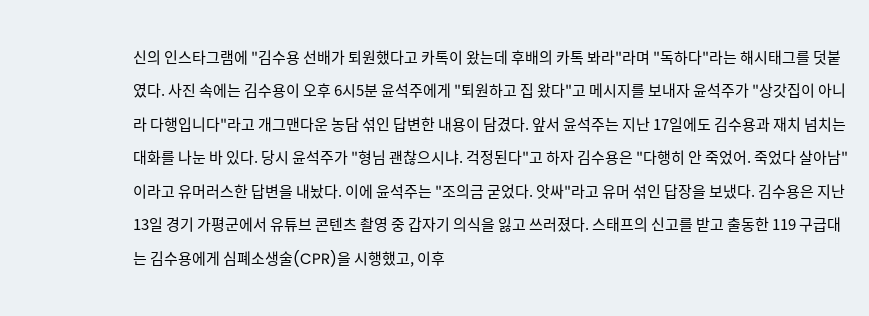신의 인스타그램에 "김수용 선배가 퇴원했다고 카톡이 왔는데 후배의 카톡 봐라"라며 "독하다"라는 해시태그를 덧붙였다. 사진 속에는 김수용이 오후 6시5분 윤석주에게 "퇴원하고 집 왔다"고 메시지를 보내자 윤석주가 "상갓집이 아니라 다행입니다"라고 개그맨다운 농담 섞인 답변한 내용이 담겼다. 앞서 윤석주는 지난 17일에도 김수용과 재치 넘치는 대화를 나눈 바 있다. 당시 윤석주가 "형님 괜찮으시냐. 걱정된다"고 하자 김수용은 "다행히 안 죽었어. 죽었다 살아남"이라고 유머러스한 답변을 내놨다. 이에 윤석주는 "조의금 굳었다. 앗싸"라고 유머 섞인 답장을 보냈다. 김수용은 지난 13일 경기 가평군에서 유튜브 콘텐츠 촬영 중 갑자기 의식을 잃고 쓰러졌다. 스태프의 신고를 받고 출동한 119 구급대는 김수용에게 심폐소생술(CPR)을 시행했고, 이후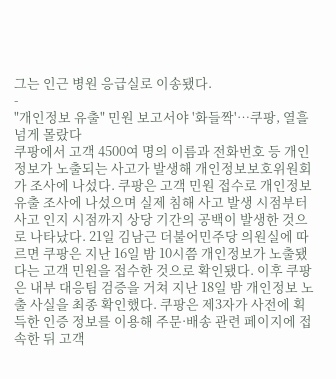그는 인근 병원 응급실로 이송됐다.
-
"개인정보 유출" 민원 보고서야 '화들짝'…쿠팡, 열흘 넘게 몰랐다
쿠팡에서 고객 4500여 명의 이름과 전화번호 등 개인정보가 노출되는 사고가 발생해 개인정보보호위원회가 조사에 나섰다. 쿠팡은 고객 민원 접수로 개인정보 유출 조사에 나섰으며 실제 침해 사고 발생 시점부터 사고 인지 시점까지 상당 기간의 공백이 발생한 것으로 나타났다. 21일 김남근 더불어민주당 의원실에 따르면 쿠팡은 지난 16일 밤 10시쯤 개인정보가 노출됐다는 고객 민원을 접수한 것으로 확인됐다. 이후 쿠팡은 내부 대응팀 검증을 거쳐 지난 18일 밤 개인정보 노출 사실을 최종 확인했다. 쿠팡은 제3자가 사전에 획득한 인증 정보를 이용해 주문·배송 관련 페이지에 접속한 뒤 고객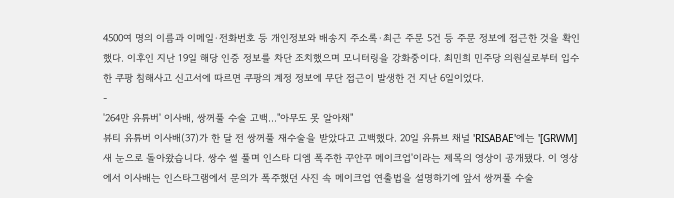4500여 명의 이름과 이메일·전화번호 등 개인정보와 배송지 주소록·최근 주문 5건 등 주문 정보에 접근한 것을 확인했다. 이후인 지난 19일 해당 인증 정보를 차단 조치했으며 모니터링을 강화중이다. 최민희 민주당 의원실로부터 입수한 쿠팡 침해사고 신고서에 따르면 쿠팡의 계정 정보에 무단 접근이 발생한 건 지난 6일이었다.
-
'264만 유튜버' 이사배, 쌍꺼풀 수술 고백…"아무도 못 알아채"
뷰티 유튜버 이사배(37)가 한 달 전 쌍꺼풀 재수술을 받았다고 고백했다. 20일 유튜브 채널 'RISABAE'에는 '[GRWM] 새 눈으로 돌아왔습니다. 쌍수 썰 풀며 인스타 디엠 폭주한 꾸안꾸 메이크업'이라는 제목의 영상이 공개됐다. 이 영상에서 이사배는 인스타그램에서 문의가 폭주했던 사진 속 메이크업 연출법을 설명하기에 앞서 쌍꺼풀 수술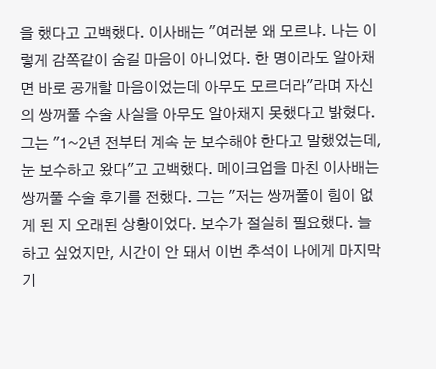을 했다고 고백했다. 이사배는 "여러분 왜 모르냐. 나는 이렇게 감쪽같이 숨길 마음이 아니었다. 한 명이라도 알아채면 바로 공개할 마음이었는데 아무도 모르더라"라며 자신의 쌍꺼풀 수술 사실을 아무도 알아채지 못했다고 밝혔다. 그는 "1~2년 전부터 계속 눈 보수해야 한다고 말했었는데, 눈 보수하고 왔다"고 고백했다. 메이크업을 마친 이사배는 쌍꺼풀 수술 후기를 전했다. 그는 "저는 쌍꺼풀이 힘이 없게 된 지 오래된 상황이었다. 보수가 절실히 필요했다. 늘 하고 싶었지만, 시간이 안 돼서 이번 추석이 나에게 마지막 기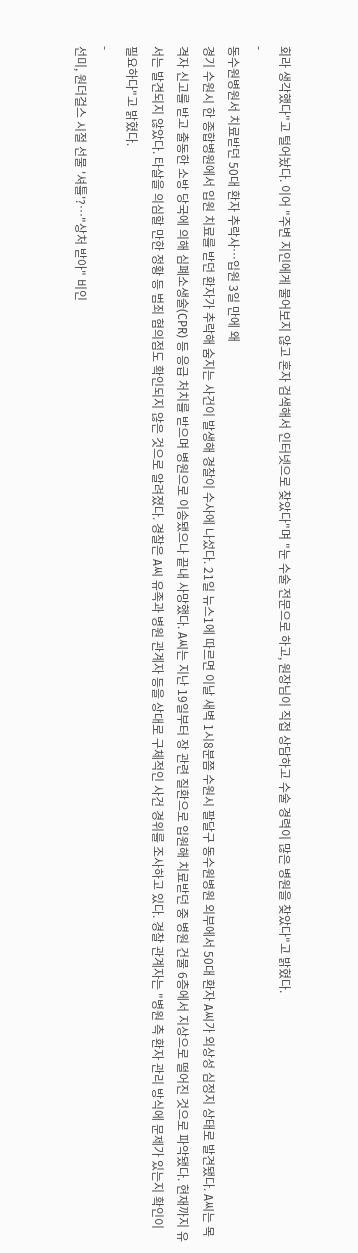회라 생각했다"고 털어놨다. 이어 "주변 지인에게 물어보지 않고 혼자 검색해서 인터넷으로 찾았다"며 "눈 수술 전문으로 하고, 원장님이 직접 상담하고 수술 경력이 많은 병원을 찾았다"고 밝혔다.
-
동수원병원서 치료받던 50대 환자 추락사…입원 3일 만에 왜
경기 수원시 한 종합병원에서 입원 치료를 받던 환자가 추락해 숨지는 사건이 발생해 경찰이 수사에 나섰다. 21일 뉴스1에 따르면 이날 새벽 1시8분쯤 수원시 팔달구 동수원병원 외부에서 50대 환자 A씨가 외상성 심정지 상태로 발견됐다. A씨는 목격자 신고를 받고 출동한 소방 당국에 의해 심폐소생술(CPR) 등 응급 처치를 받으며 병원으로 이송됐으나 끝내 사망했다. A씨는 지난 19일부터 장 관련 질환으로 입원해 치료받던 중 병원 건물 6층에서 지상으로 떨어진 것으로 파악됐다. 현재까지 유서는 발견되지 않았다. 타살을 의심할 만한 정황 등 범죄 혐의점도 확인되지 않은 것으로 알려졌다. 경찰은 A씨 유족과 병원 관계자 등을 상대로 구체적인 사건 경위를 조사하고 있다. 경찰 관계자는 "병원 측 환자 관리 방식에 문제가 있는지 확인이 필요하다"고 밝혔다.
-
선미, 원더걸스 시절 선물 '셔틀'?…"상처 받아" 비인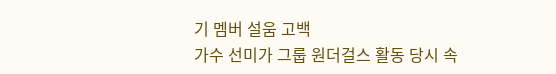기 멤버 설움 고백
가수 선미가 그룹 원더걸스 활동 당시 속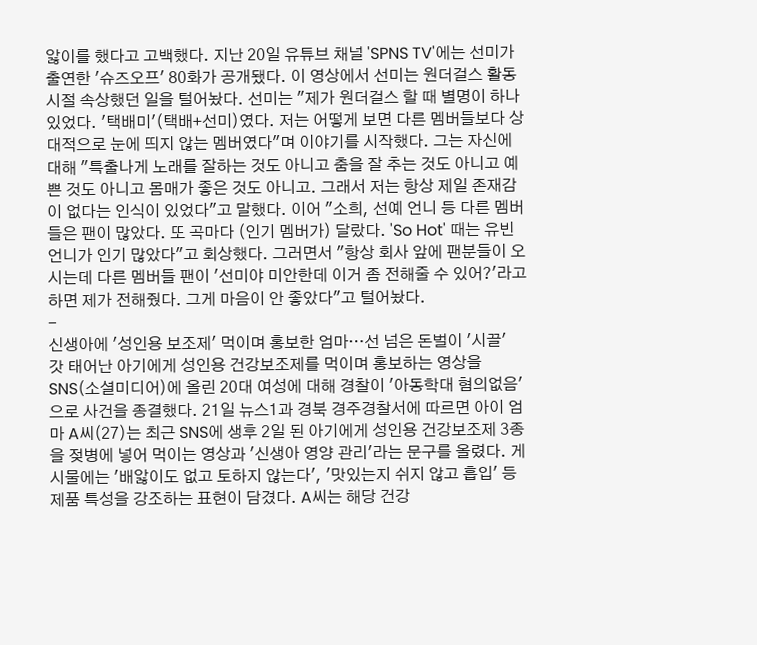앓이를 했다고 고백했다. 지난 20일 유튜브 채널 'SPNS TV'에는 선미가 출연한 '슈즈오프' 80화가 공개됐다. 이 영상에서 선미는 원더걸스 활동 시절 속상했던 일을 털어놨다. 선미는 "제가 원더걸스 할 때 별명이 하나 있었다. '택배미'(택배+선미)였다. 저는 어떻게 보면 다른 멤버들보다 상대적으로 눈에 띄지 않는 멤버였다"며 이야기를 시작했다. 그는 자신에 대해 "특출나게 노래를 잘하는 것도 아니고 춤을 잘 추는 것도 아니고 예쁜 것도 아니고 몸매가 좋은 것도 아니고. 그래서 저는 항상 제일 존재감이 없다는 인식이 있었다"고 말했다. 이어 "소희, 선예 언니 등 다른 멤버들은 팬이 많았다. 또 곡마다 (인기 멤버가) 달랐다. 'So Hot' 때는 유빈 언니가 인기 많았다"고 회상했다. 그러면서 "항상 회사 앞에 팬분들이 오시는데 다른 멤버들 팬이 '선미야 미안한데 이거 좀 전해줄 수 있어?'라고 하면 제가 전해줬다. 그게 마음이 안 좋았다"고 털어놨다.
-
신생아에 '성인용 보조제' 먹이며 홍보한 엄마…선 넘은 돈벌이 '시끌'
갓 태어난 아기에게 성인용 건강보조제를 먹이며 홍보하는 영상을 SNS(소셜미디어)에 올린 20대 여성에 대해 경찰이 '아동학대 혐의없음'으로 사건을 종결했다. 21일 뉴스1과 경북 경주경찰서에 따르면 아이 엄마 A씨(27)는 최근 SNS에 생후 2일 된 아기에게 성인용 건강보조제 3종을 젖병에 넣어 먹이는 영상과 '신생아 영양 관리'라는 문구를 올렸다. 게시물에는 '배앓이도 없고 토하지 않는다', '맛있는지 쉬지 않고 흡입' 등 제품 특성을 강조하는 표현이 담겼다. A씨는 해당 건강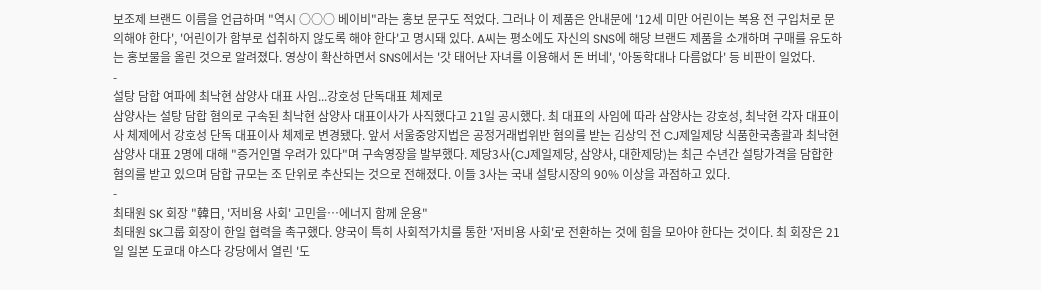보조제 브랜드 이름을 언급하며 "역시 ○○○ 베이비"라는 홍보 문구도 적었다. 그러나 이 제품은 안내문에 '12세 미만 어린이는 복용 전 구입처로 문의해야 한다', '어린이가 함부로 섭취하지 않도록 해야 한다'고 명시돼 있다. A씨는 평소에도 자신의 SNS에 해당 브랜드 제품을 소개하며 구매를 유도하는 홍보물을 올린 것으로 알려졌다. 영상이 확산하면서 SNS에서는 '갓 태어난 자녀를 이용해서 돈 버네', '아동학대나 다름없다' 등 비판이 일었다.
-
설탕 담합 여파에 최낙현 삼양사 대표 사임...강호성 단독대표 체제로
삼양사는 설탕 담합 혐의로 구속된 최낙현 삼양사 대표이사가 사직했다고 21일 공시했다. 최 대표의 사임에 따라 삼양사는 강호성, 최낙현 각자 대표이사 체제에서 강호성 단독 대표이사 체제로 변경됐다. 앞서 서울중앙지법은 공정거래법위반 혐의를 받는 김상익 전 CJ제일제당 식품한국총괄과 최낙현 삼양사 대표 2명에 대해 "증거인멸 우려가 있다"며 구속영장을 발부했다. 제당3사(CJ제일제당, 삼양사, 대한제당)는 최근 수년간 설탕가격을 담합한 혐의를 받고 있으며 담합 규모는 조 단위로 추산되는 것으로 전해졌다. 이들 3사는 국내 설탕시장의 90% 이상을 과점하고 있다.
-
최태원 SK 회장 "韓日, '저비용 사회' 고민을…에너지 함께 운용"
최태원 SK그룹 회장이 한일 협력을 촉구했다. 양국이 특히 사회적가치를 통한 '저비용 사회'로 전환하는 것에 힘을 모아야 한다는 것이다. 최 회장은 21일 일본 도쿄대 야스다 강당에서 열린 '도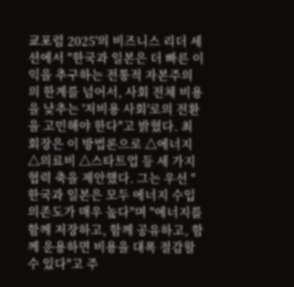쿄포럼 2025'의 비즈니스 리더 세션에서 "한국과 일본은 더 빠른 이익을 추구하는 전통적 자본주의의 한계를 넘어서, 사회 전체 비용을 낮추는 '저비용 사회'로의 전환을 고민해야 한다"고 밝혔다. 최 회장은 이 방법론으로 △에너지 △의료비 △스타트업 등 세 가지 협력 축을 제안했다. 그는 우선 "한국과 일본은 모두 에너지 수입 의존도가 매우 높다"며 "에너지를 함께 저장하고, 함께 공유하고, 함께 운용하면 비용을 대폭 절감할 수 있다"고 주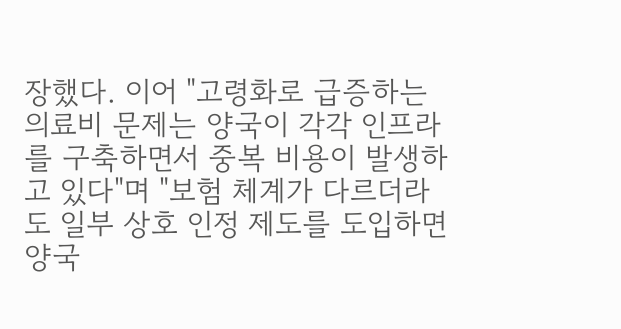장했다. 이어 "고령화로 급증하는 의료비 문제는 양국이 각각 인프라를 구축하면서 중복 비용이 발생하고 있다"며 "보험 체계가 다르더라도 일부 상호 인정 제도를 도입하면 양국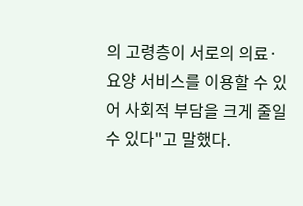의 고령층이 서로의 의료·요양 서비스를 이용할 수 있어 사회적 부담을 크게 줄일 수 있다"고 말했다.